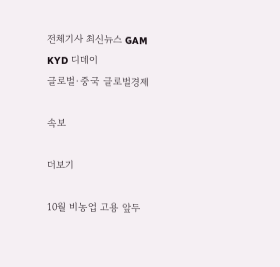전체기사 최신뉴스 GAM
KYD 디데이
글로벌·중국 글로벌경제

속보

더보기

10월 비농업 고용 앞두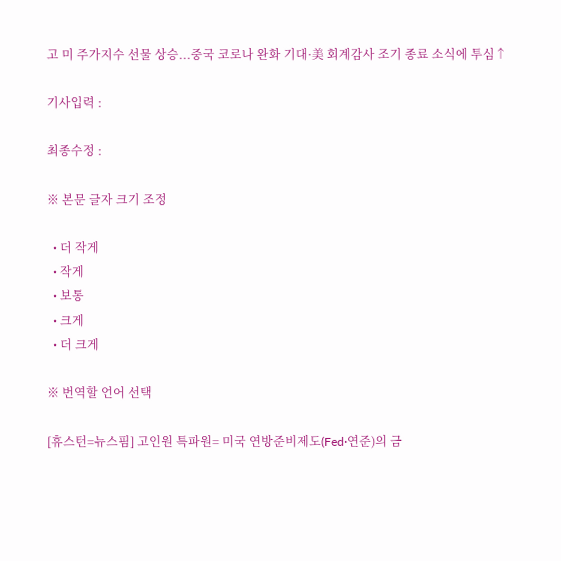고 미 주가지수 선물 상승...중국 코로나 완화 기대·美 회계감사 조기 종료 소식에 투심↑

기사입력 :

최종수정 :

※ 본문 글자 크기 조정

  • 더 작게
  • 작게
  • 보통
  • 크게
  • 더 크게

※ 번역할 언어 선택

[휴스턴=뉴스핌] 고인원 특파원= 미국 연방준비제도(Fed·연준)의 금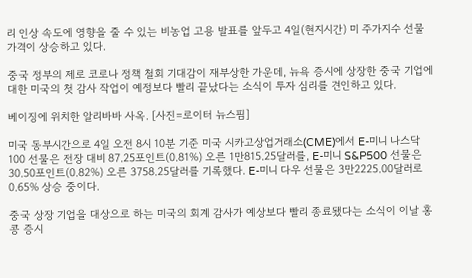리 인상 속도에 영향을 줄 수 있는 비농업 고용 발표를 앞두고 4일(현지시간) 미 주가지수 선물 가격이 상승하고 있다.

중국 정부의 제로 코로나 정책 철회 기대감이 재부상한 가운데, 뉴욕 증시에 상장한 중국 기업에 대한 미국의 첫 감사 작업이 예정보다 빨리 끝났다는 소식이 투자 심리를 견인하고 있다.

베이징에 위치한 알리바바 사옥. [사진=로이터 뉴스핌]

미국 동부시간으로 4일 오전 8시 10분 기준 미국 시카고상업거래소(CME)에서 E-미니 나스닥100 선물은 전장 대비 87.25포인트(0.81%) 오른 1만815.25달러를, E-미니 S&P500 선물은 30.50포인트(0.82%) 오른 3758.25달러를 기록했다. E-미니 다우 선물은 3만2225.00달러로 0.65% 상승 중이다.

중국 상장 기업을 대상으로 하는 미국의 회계 감사가 예상보다 빨리 종료됐다는 소식이 이날 홍콩 증시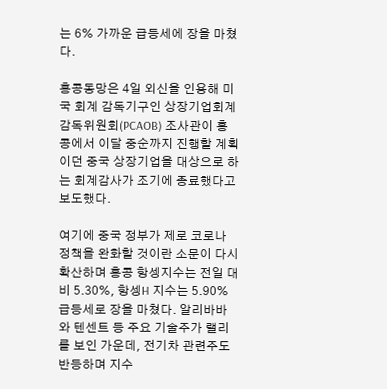는 6% 가까운 급등세에 장을 마쳤다.

홍콩동망은 4일 외신을 인용해 미국 회계 감독기구인 상장기업회계감독위원회(PCAOB) 조사관이 홍콩에서 이달 중순까지 진행할 계획이던 중국 상장기업을 대상으로 하는 회계감사가 조기에 종료했다고 보도했다.

여기에 중국 정부가 제로 코로나 정책을 완화할 것이란 소문이 다시 확산하며 홍콩 항셍지수는 전일 대비 5.30%, 항셍H 지수는 5.90% 급등세로 장을 마쳤다. 알리바바와 텐센트 등 주요 기술주가 랠리를 보인 가운데, 전기차 관련주도 반등하며 지수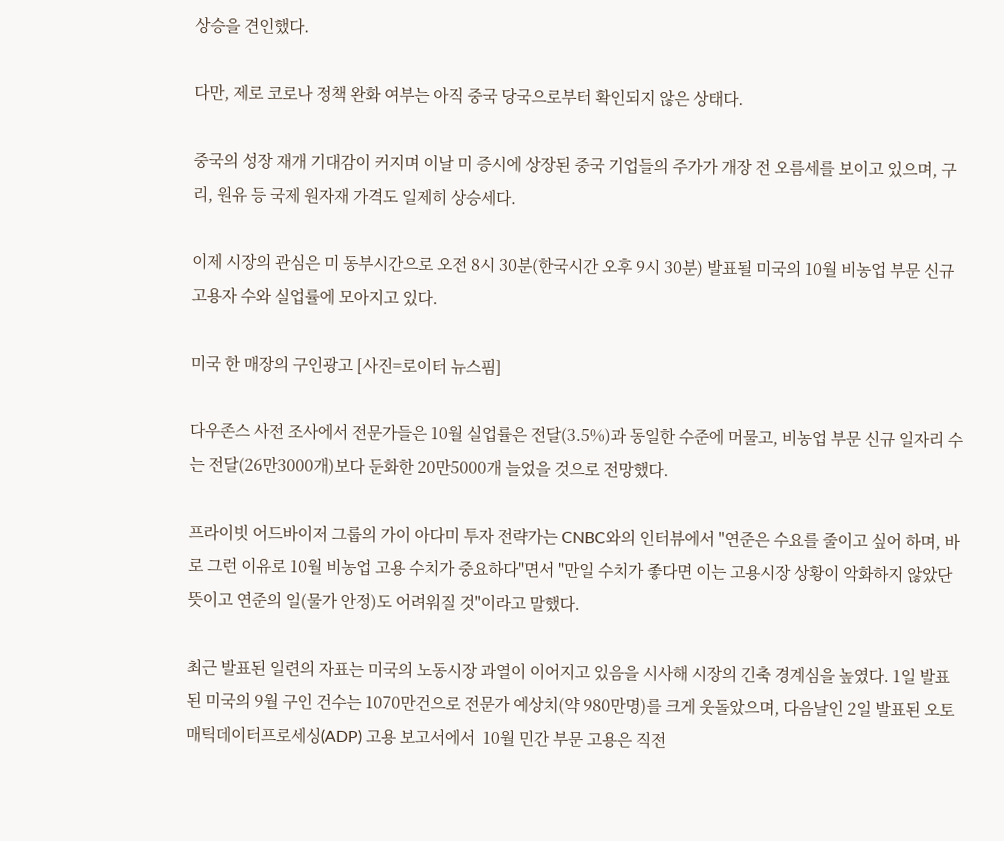상승을 견인했다.

다만, 제로 코로나 정책 완화 여부는 아직 중국 당국으로부터 확인되지 않은 상태다.

중국의 성장 재개 기대감이 커지며 이날 미 증시에 상장된 중국 기업들의 주가가 개장 전 오름세를 보이고 있으며, 구리, 원유 등 국제 원자재 가격도 일제히 상승세다.

이제 시장의 관심은 미 동부시간으로 오전 8시 30분(한국시간 오후 9시 30분) 발표될 미국의 10월 비농업 부문 신규고용자 수와 실업률에 모아지고 있다.

미국 한 매장의 구인광고 [사진=로이터 뉴스핌]

다우존스 사전 조사에서 전문가들은 10월 실업률은 전달(3.5%)과 동일한 수준에 머물고, 비농업 부문 신규 일자리 수는 전달(26만3000개)보다 둔화한 20만5000개 늘었을 것으로 전망했다.

프라이빗 어드바이저 그룹의 가이 아다미 투자 전략가는 CNBC와의 인터뷰에서 "연준은 수요를 줄이고 싶어 하며, 바로 그런 이유로 10월 비농업 고용 수치가 중요하다"면서 "만일 수치가 좋다면 이는 고용시장 상황이 악화하지 않았단 뜻이고 연준의 일(물가 안정)도 어려워질 것"이라고 말했다.

최근 발표된 일련의 자표는 미국의 노동시장 과열이 이어지고 있음을 시사해 시장의 긴축 경계심을 높였다. 1일 발표된 미국의 9월 구인 건수는 1070만건으로 전문가 예상치(약 980만명)를 크게 웃돌았으며, 다음날인 2일 발표된 오토매틱데이터프로세싱(ADP) 고용 보고서에서  10월 민간 부문 고용은 직전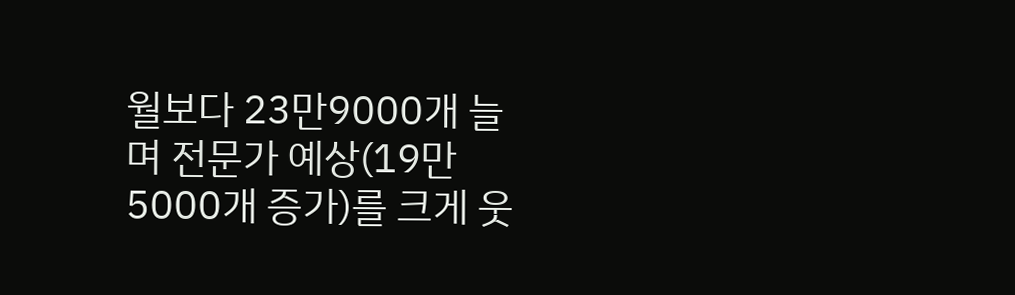월보다 23만9000개 늘며 전문가 예상(19만5000개 증가)를 크게 웃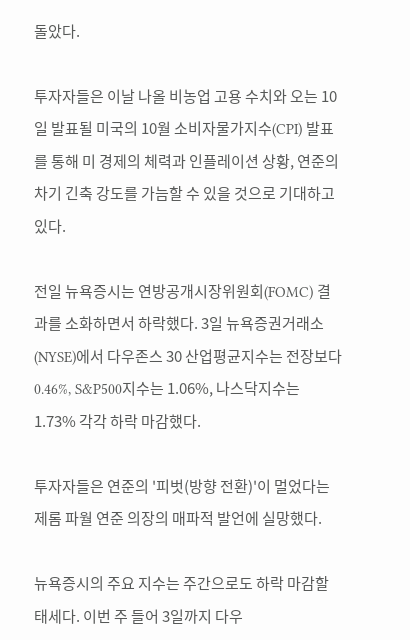돌았다.

투자자들은 이날 나올 비농업 고용 수치와 오는 10일 발표될 미국의 10월 소비자물가지수(CPI) 발표를 통해 미 경제의 체력과 인플레이션 상황, 연준의 차기 긴축 강도를 가늠할 수 있을 것으로 기대하고 있다.

전일 뉴욕증시는 연방공개시장위원회(FOMC) 결과를 소화하면서 하락했다. 3일 뉴욕증권거래소(NYSE)에서 다우존스 30 산업평균지수는 전장보다 0.46%, S&P500지수는 1.06%, 나스닥지수는 1.73% 각각 하락 마감했다.

투자자들은 연준의 '피벗(방향 전환)'이 멀었다는 제롬 파월 연준 의장의 매파적 발언에 실망했다.

뉴욕증시의 주요 지수는 주간으로도 하락 마감할 태세다. 이번 주 들어 3일까지 다우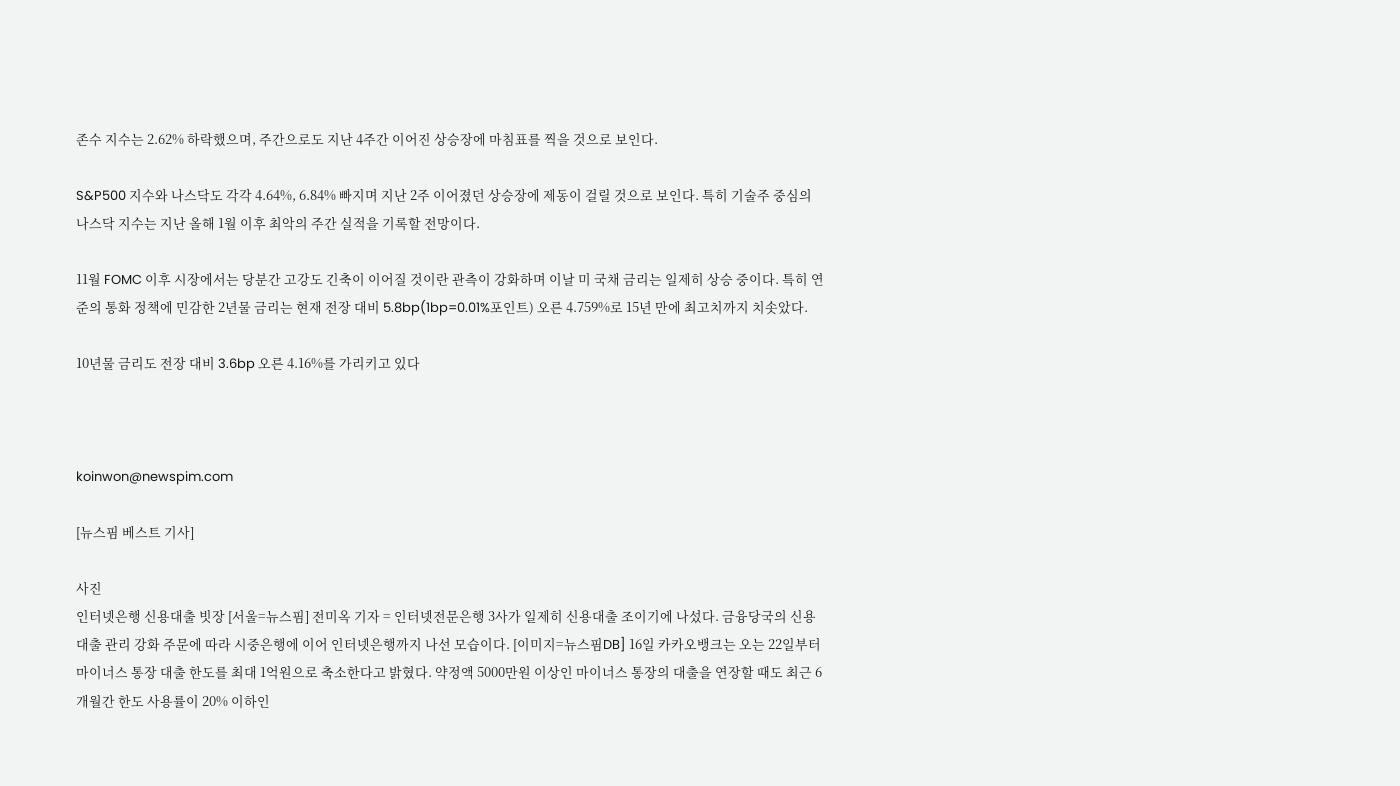존수 지수는 2.62% 하락했으며, 주간으로도 지난 4주간 이어진 상승장에 마침표를 찍을 것으로 보인다.

S&P500 지수와 나스닥도 각각 4.64%, 6.84% 빠지며 지난 2주 이어졌던 상승장에 제동이 걸릴 것으로 보인다. 특히 기술주 중심의 나스닥 지수는 지난 올해 1월 이후 최악의 주간 실적을 기록할 전망이다.

11월 FOMC 이후 시장에서는 당분간 고강도 긴축이 이어질 것이란 관측이 강화하며 이날 미 국채 금리는 일제히 상승 중이다. 특히 연준의 통화 정책에 민감한 2년물 금리는 현재 전장 대비 5.8bp(1bp=0.01%포인트) 오른 4.759%로 15년 만에 최고치까지 치솟았다.

10년물 금리도 전장 대비 3.6bp 오른 4.16%를 가리키고 있다



koinwon@newspim.com

[뉴스핌 베스트 기사]

사진
인터넷은행 신용대출 빗장 [서울=뉴스핌] 전미옥 기자 = 인터넷전문은행 3사가 일제히 신용대출 조이기에 나섰다. 금융당국의 신용대출 관리 강화 주문에 따라 시중은행에 이어 인터넷은행까지 나선 모습이다. [이미지=뉴스핌DB] 16일 카카오뱅크는 오는 22일부터 마이너스 통장 대출 한도를 최대 1억원으로 축소한다고 밝혔다. 약정액 5000만원 이상인 마이너스 통장의 대출을 연장할 때도 최근 6개월간 한도 사용률이 20% 이하인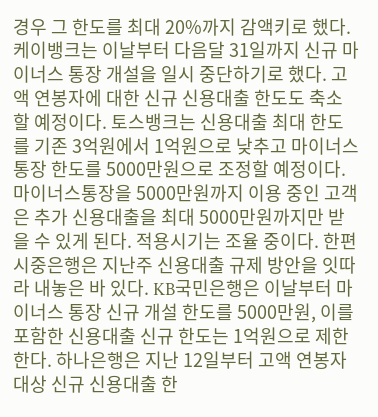경우 그 한도를 최대 20%까지 감액키로 했다. 케이뱅크는 이날부터 다음달 31일까지 신규 마이너스 통장 개설을 일시 중단하기로 했다. 고액 연봉자에 대한 신규 신용대출 한도도 축소할 예정이다. 토스뱅크는 신용대출 최대 한도를 기존 3억원에서 1억원으로 낮추고 마이너스통장 한도를 5000만원으로 조정할 예정이다. 마이너스통장을 5000만원까지 이용 중인 고객은 추가 신용대출을 최대 5000만원까지만 받을 수 있게 된다. 적용시기는 조율 중이다. 한편 시중은행은 지난주 신용대출 규제 방안을 잇따라 내놓은 바 있다. KB국민은행은 이날부터 마이너스 통장 신규 개설 한도를 5000만원, 이를 포함한 신용대출 신규 한도는 1억원으로 제한한다. 하나은행은 지난 12일부터 고액 연봉자 대상 신규 신용대출 한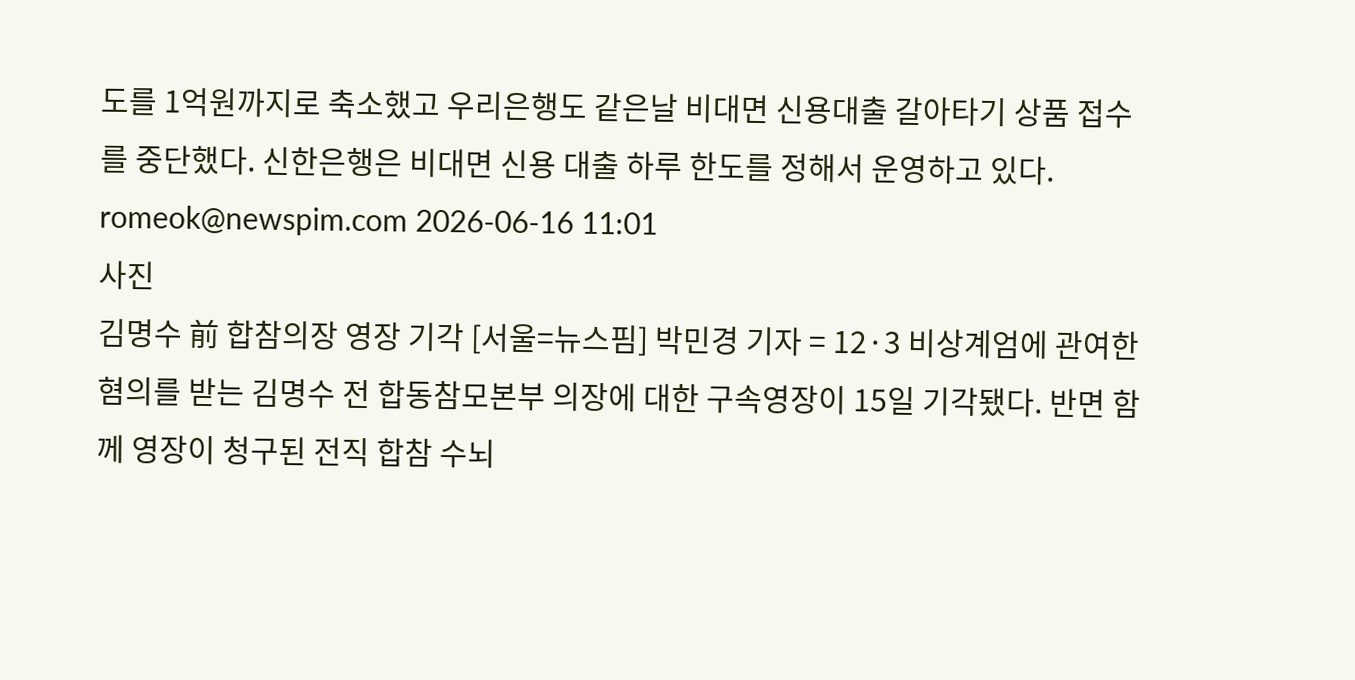도를 1억원까지로 축소했고 우리은행도 같은날 비대면 신용대출 갈아타기 상품 접수를 중단했다. 신한은행은 비대면 신용 대출 하루 한도를 정해서 운영하고 있다. romeok@newspim.com 2026-06-16 11:01
사진
김명수 前 합참의장 영장 기각 [서울=뉴스핌] 박민경 기자 = 12·3 비상계엄에 관여한 혐의를 받는 김명수 전 합동참모본부 의장에 대한 구속영장이 15일 기각됐다. 반면 함께 영장이 청구된 전직 합참 수뇌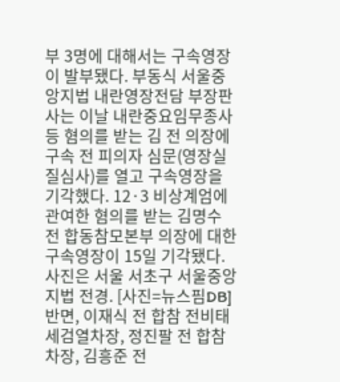부 3명에 대해서는 구속영장이 발부됐다. 부동식 서울중앙지법 내란영장전담 부장판사는 이날 내란중요임무종사 등 혐의를 받는 김 전 의장에 구속 전 피의자 심문(영장실질심사)를 열고 구속영장을 기각했다. 12·3 비상계엄에 관여한 혐의를 받는 김명수 전 합동참모본부 의장에 대한 구속영장이 15일 기각됐다. 사진은 서울 서초구 서울중앙지법 전경. [사진=뉴스핌DB] 반면, 이재식 전 합참 전비태세검열차장, 정진팔 전 합참 차장, 김흥준 전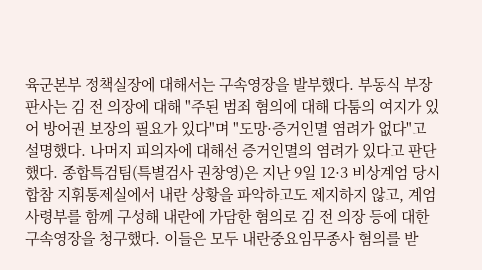육군본부 정책실장에 대해서는 구속영장을 발부했다. 부동식 부장판사는 김 전 의장에 대해 "주된 범죄 혐의에 대해 다툼의 여지가 있어 방어권 보장의 필요가 있다"며 "도망·증거인멸 염려가 없다"고 설명했다. 나머지 피의자에 대해선 증거인멸의 염려가 있다고 판단했다. 종합특검팀(특별검사 권창영)은 지난 9일 12·3 비상계엄 당시 합참 지휘통제실에서 내란 상황을 파악하고도 제지하지 않고, 계엄사령부를 함께 구성해 내란에 가담한 혐의로 김 전 의장 등에 대한 구속영장을 청구했다. 이들은 모두 내란중요임무종사 혐의를 받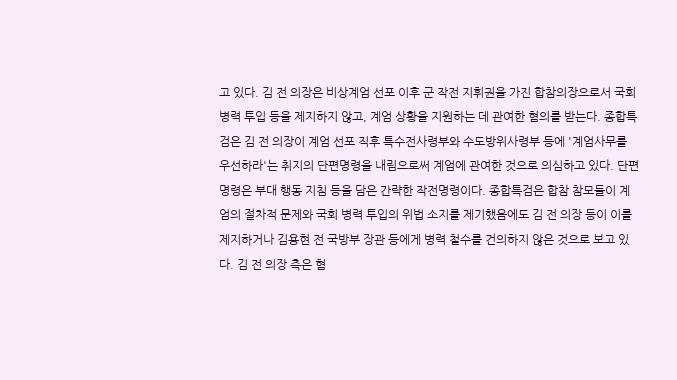고 있다. 김 전 의장은 비상계엄 선포 이후 군 작전 지휘권을 가진 합참의장으로서 국회 병력 투입 등을 제지하지 않고, 계엄 상황을 지원하는 데 관여한 혐의를 받는다. 종합특검은 김 전 의장이 계엄 선포 직후 특수전사령부와 수도방위사령부 등에 '계엄사무를 우선하라'는 취지의 단편명령을 내림으로써 계엄에 관여한 것으로 의심하고 있다. 단편명령은 부대 행동 지침 등을 담은 간략한 작전명령이다. 종합특검은 합참 참모들이 계엄의 절차적 문제와 국회 병력 투입의 위법 소지를 제기했음에도 김 전 의장 등이 이를 제지하거나 김용현 전 국방부 장관 등에게 병력 철수를 건의하지 않은 것으로 보고 있다. 김 전 의장 측은 혐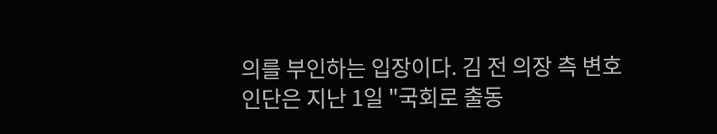의를 부인하는 입장이다. 김 전 의장 측 변호인단은 지난 1일 "국회로 출동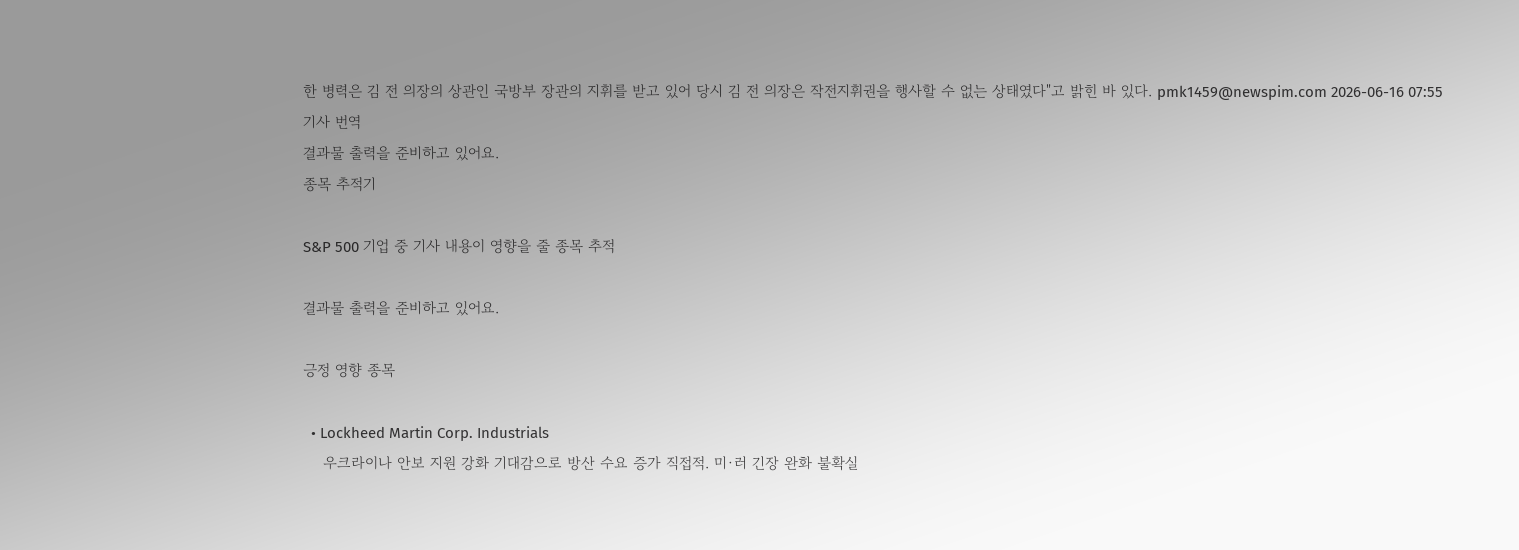한 병력은 김 전 의장의 상관인 국방부 장관의 지휘를 받고 있어 당시 김 전 의장은 작전지휘권을 행사할 수 없는 상태였다"고 밝힌 바 있다. pmk1459@newspim.com 2026-06-16 07:55
기사 번역
결과물 출력을 준비하고 있어요.
종목 추적기

S&P 500 기업 중 기사 내용이 영향을 줄 종목 추적

결과물 출력을 준비하고 있어요.

긍정 영향 종목

  • Lockheed Martin Corp. Industrials
    우크라이나 안보 지원 강화 기대감으로 방산 수요 증가 직접적. 미·러 긴장 완화 불확실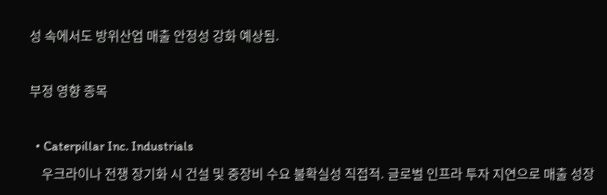성 속에서도 방위산업 매출 안정성 강화 예상됨.

부정 영향 종목

  • Caterpillar Inc. Industrials
    우크라이나 전쟁 장기화 시 건설 및 중장비 수요 불확실성 직접적. 글로벌 인프라 투자 지연으로 매출 성장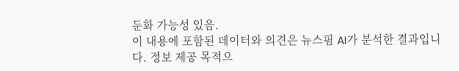둔화 가능성 있음.
이 내용에 포함된 데이터와 의견은 뉴스핌 AI가 분석한 결과입니다. 정보 제공 목적으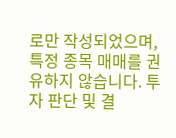로만 작성되었으며, 특정 종목 매매를 권유하지 않습니다. 투자 판단 및 결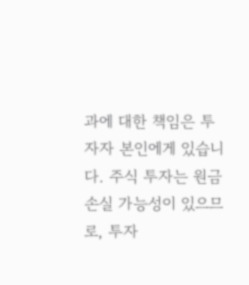과에 대한 책임은 투자자 본인에게 있습니다. 주식 투자는 원금 손실 가능성이 있으므로, 투자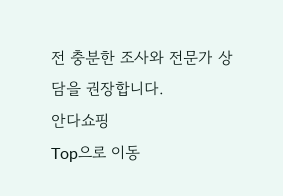전 충분한 조사와 전문가 상담을 권장합니다.
안다쇼핑
Top으로 이동